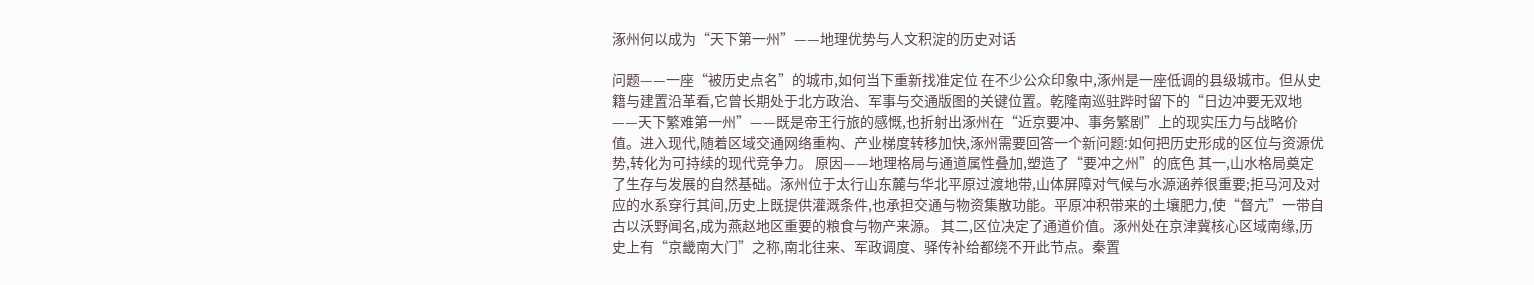涿州何以成为“天下第一州”——地理优势与人文积淀的历史对话

问题——一座“被历史点名”的城市,如何当下重新找准定位 在不少公众印象中,涿州是一座低调的县级城市。但从史籍与建置沿革看,它曾长期处于北方政治、军事与交通版图的关键位置。乾隆南巡驻跸时留下的“日边冲要无双地——天下繁难第一州”——既是帝王行旅的感慨,也折射出涿州在“近京要冲、事务繁剧”上的现实压力与战略价值。进入现代,随着区域交通网络重构、产业梯度转移加快,涿州需要回答一个新问题:如何把历史形成的区位与资源优势,转化为可持续的现代竞争力。 原因——地理格局与通道属性叠加,塑造了“要冲之州”的底色 其一,山水格局奠定了生存与发展的自然基础。涿州位于太行山东麓与华北平原过渡地带,山体屏障对气候与水源涵养很重要;拒马河及对应的水系穿行其间,历史上既提供灌溉条件,也承担交通与物资集散功能。平原冲积带来的土壤肥力,使“督亢”一带自古以沃野闻名,成为燕赵地区重要的粮食与物产来源。 其二,区位决定了通道价值。涿州处在京津冀核心区域南缘,历史上有“京畿南大门”之称,南北往来、军政调度、驿传补给都绕不开此节点。秦置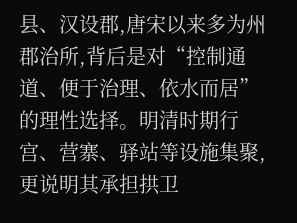县、汉设郡,唐宋以来多为州郡治所,背后是对“控制通道、便于治理、依水而居”的理性选择。明清时期行宫、营寨、驿站等设施集聚,更说明其承担拱卫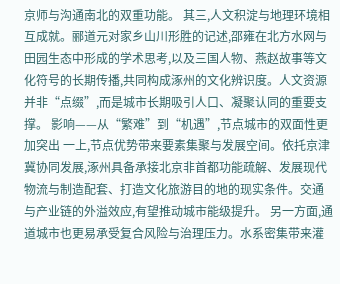京师与沟通南北的双重功能。 其三,人文积淀与地理环境相互成就。郦道元对家乡山川形胜的记述,邵雍在北方水网与田园生态中形成的学术思考,以及三国人物、燕赵故事等文化符号的长期传播,共同构成涿州的文化辨识度。人文资源并非“点缀”,而是城市长期吸引人口、凝聚认同的重要支撑。 影响——从“繁难”到“机遇”,节点城市的双面性更加突出 一上,节点优势带来要素集聚与发展空间。依托京津冀协同发展,涿州具备承接北京非首都功能疏解、发展现代物流与制造配套、打造文化旅游目的地的现实条件。交通与产业链的外溢效应,有望推动城市能级提升。 另一方面,通道城市也更易承受复合风险与治理压力。水系密集带来灌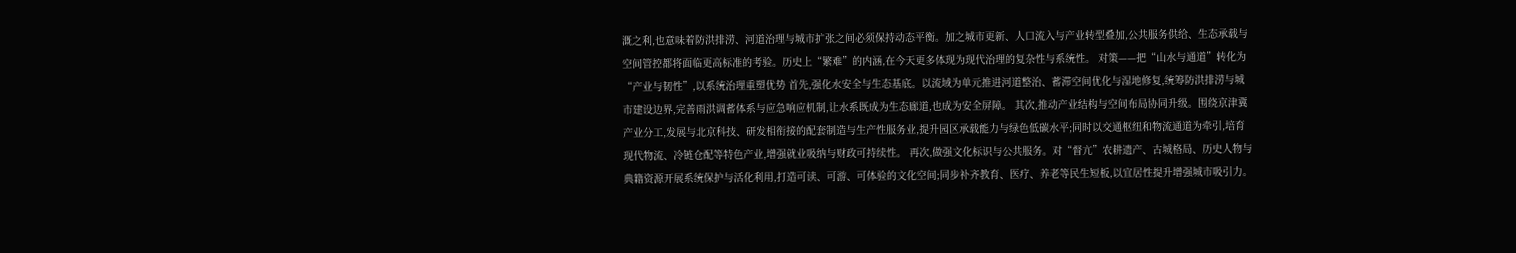溉之利,也意味着防洪排涝、河道治理与城市扩张之间必须保持动态平衡。加之城市更新、人口流入与产业转型叠加,公共服务供给、生态承载与空间管控都将面临更高标准的考验。历史上“繁难”的内涵,在今天更多体现为现代治理的复杂性与系统性。 对策——把“山水与通道”转化为“产业与韧性”,以系统治理重塑优势 首先,强化水安全与生态基底。以流域为单元推进河道整治、蓄滞空间优化与湿地修复,统筹防洪排涝与城市建设边界,完善雨洪调蓄体系与应急响应机制,让水系既成为生态廊道,也成为安全屏障。 其次,推动产业结构与空间布局协同升级。围绕京津冀产业分工,发展与北京科技、研发相衔接的配套制造与生产性服务业,提升园区承载能力与绿色低碳水平;同时以交通枢纽和物流通道为牵引,培育现代物流、冷链仓配等特色产业,增强就业吸纳与财政可持续性。 再次,做强文化标识与公共服务。对“督亢”农耕遗产、古城格局、历史人物与典籍资源开展系统保护与活化利用,打造可读、可游、可体验的文化空间;同步补齐教育、医疗、养老等民生短板,以宜居性提升增强城市吸引力。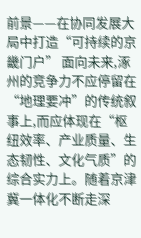前景——在协同发展大局中打造“可持续的京畿门户” 面向未来,涿州的竞争力不应停留在“地理要冲”的传统叙事上,而应体现在“枢纽效率、产业质量、生态韧性、文化气质”的综合实力上。随着京津冀一体化不断走深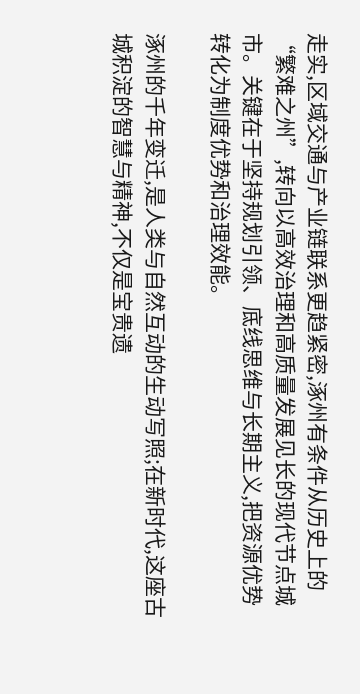走实,区域交通与产业链联系更趋紧密,涿州有条件从历史上的“繁难之州”,转向以高效治理和高质量发展见长的现代节点城市。关键在于坚持规划引领、底线思维与长期主义,把资源优势转化为制度优势和治理效能。

涿州的千年变迁,是人类与自然互动的生动写照;在新时代,这座古城积淀的智慧与精神,不仅是宝贵遗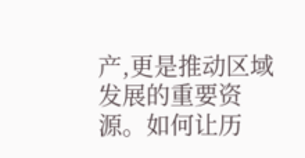产,更是推动区域发展的重要资源。如何让历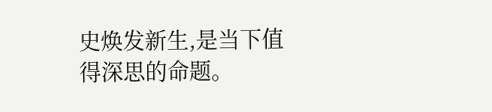史焕发新生,是当下值得深思的命题。